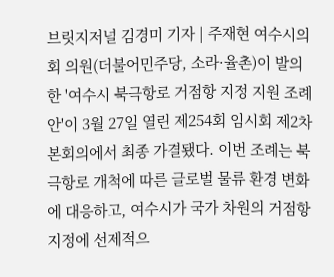브릿지저널 김경미 기자 | 주재현 여수시의회 의원(더불어민주당, 소라·율촌)이 발의한 '여수시 북극항로 거점항 지정 지원 조례안'이 3월 27일 열린 제254회 임시회 제2차 본회의에서 최종 가결됐다. 이번 조례는 북극항로 개척에 따른 글로벌 물류 환경 변화에 대응하고, 여수시가 국가 차원의 거점항 지정에 선제적으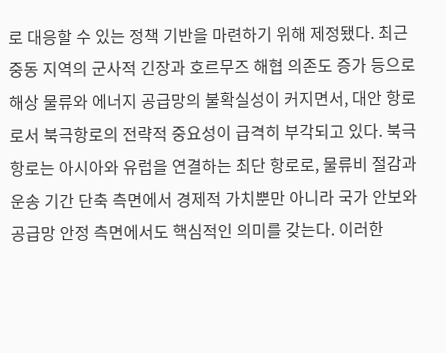로 대응할 수 있는 정책 기반을 마련하기 위해 제정됐다. 최근 중동 지역의 군사적 긴장과 호르무즈 해협 의존도 증가 등으로 해상 물류와 에너지 공급망의 불확실성이 커지면서, 대안 항로로서 북극항로의 전략적 중요성이 급격히 부각되고 있다. 북극항로는 아시아와 유럽을 연결하는 최단 항로로, 물류비 절감과 운송 기간 단축 측면에서 경제적 가치뿐만 아니라 국가 안보와 공급망 안정 측면에서도 핵심적인 의미를 갖는다. 이러한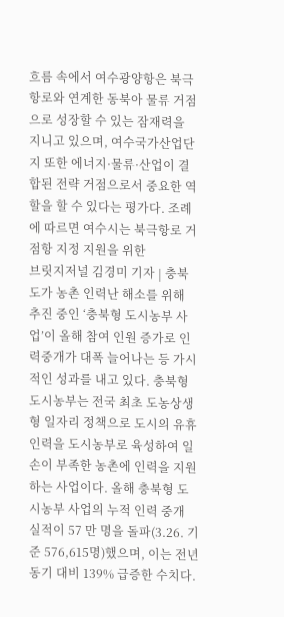흐름 속에서 여수광양항은 북극항로와 연계한 동북아 물류 거점으로 성장할 수 있는 잠재력을 지니고 있으며, 여수국가산업단지 또한 에너지·물류·산업이 결합된 전략 거점으로서 중요한 역할을 할 수 있다는 평가다. 조례에 따르면 여수시는 북극항로 거점항 지정 지원을 위한
브릿지저널 김경미 기자 | 충북도가 농촌 인력난 해소를 위해 추진 중인 ‘충북형 도시농부 사업’이 올해 참여 인원 증가로 인력중개가 대폭 늘어나는 등 가시적인 성과를 내고 있다. 충북형 도시농부는 전국 최초 도농상생형 일자리 정책으로 도시의 유휴인력을 도시농부로 육성하여 일손이 부족한 농촌에 인력을 지원하는 사업이다. 올해 충북형 도시농부 사업의 누적 인력 중개 실적이 57 만 명을 돌파(3.26. 기준 576,615명)했으며, 이는 전년 동기 대비 139% 급증한 수치다.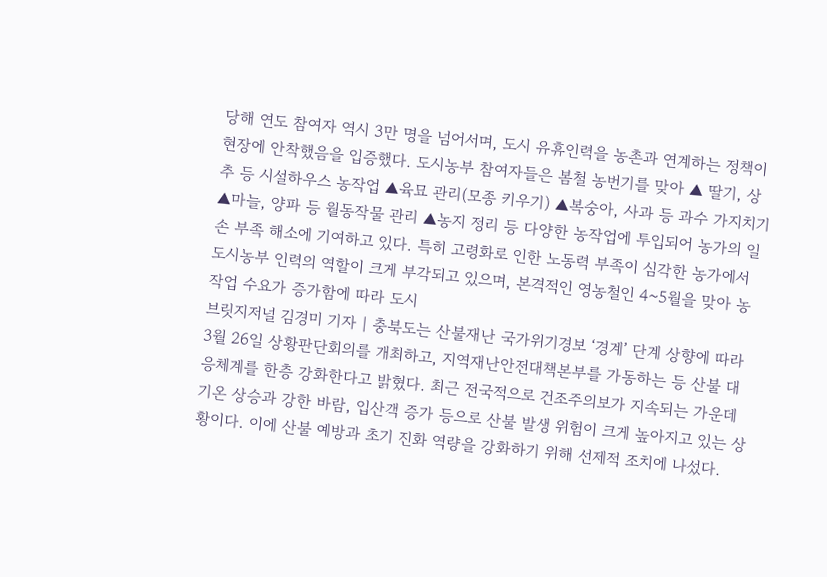당해 연도 참여자 역시 3만 명을 넘어서며, 도시 유휴인력을 농촌과 연계하는 정책이 현장에 안착했음을 입증했다. 도시농부 참여자들은 봄철 농번기를 맞아 ▲ 딸기, 상추 등 시설하우스 농작업 ▲육묘 관리(모종 키우기) ▲복숭아, 사과 등 과수 가지치기 ▲마늘, 양파 등 월동작물 관리 ▲농지 정리 등 다양한 농작업에 투입되어 농가의 일손 부족 해소에 기여하고 있다. 특히 고령화로 인한 노동력 부족이 심각한 농가에서 도시농부 인력의 역할이 크게 부각되고 있으며, 본격적인 영농철인 4~5월을 맞아 농작업 수요가 증가함에 따라 도시
브릿지저널 김경미 기자 | 충북도는 산불재난 국가위기경보 ‘경계’ 단계 상향에 따라 3월 26일 상황판단회의를 개최하고, 지역재난안전대책본부를 가동하는 등 산불 대응체계를 한층 강화한다고 밝혔다. 최근 전국적으로 건조주의보가 지속되는 가운데 기온 상승과 강한 바람, 입산객 증가 등으로 산불 발생 위험이 크게 높아지고 있는 상황이다. 이에 산불 예방과 초기 진화 역량을 강화하기 위해 선제적 조치에 나섰다.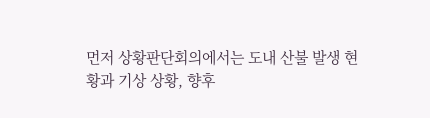먼저 상황판단회의에서는 도내 산불 발생 현황과 기상 상황, 향후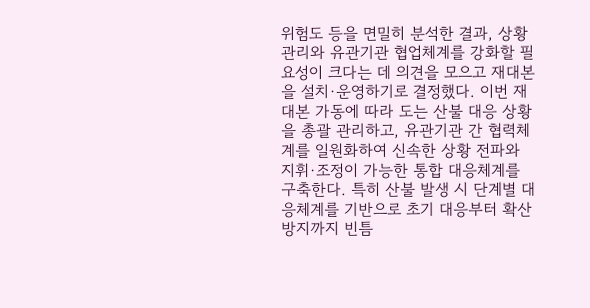위험도 등을 면밀히 분석한 결과, 상황 관리와 유관기관 협업체계를 강화할 필요성이 크다는 데 의견을 모으고 재대본을 설치·운영하기로 결정했다. 이번 재대본 가동에 따라 도는 산불 대응 상황을 총괄 관리하고, 유관기관 간 협력체계를 일원화하여 신속한 상황 전파와 지휘·조정이 가능한 통합 대응체계를 구축한다. 특히 산불 발생 시 단계별 대응체계를 기반으로 초기 대응부터 확산 방지까지 빈틈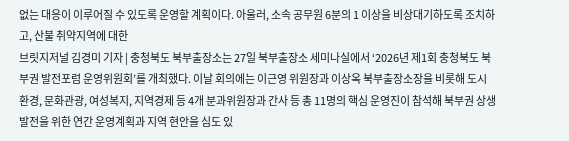없는 대응이 이루어질 수 있도록 운영할 계획이다. 아울러, 소속 공무원 6분의 1 이상을 비상대기하도록 조치하고, 산불 취약지역에 대한
브릿지저널 김경미 기자 | 충청북도 북부출장소는 27일 북부출장소 세미나실에서 ‘2026년 제1회 충청북도 북부권 발전포럼 운영위원회’를 개최했다. 이날 회의에는 이근영 위원장과 이상옥 북부출장소장을 비롯해 도시환경, 문화관광, 여성복지, 지역경제 등 4개 분과위원장과 간사 등 총 11명의 핵심 운영진이 참석해 북부권 상생발전을 위한 연간 운영계획과 지역 현안을 심도 있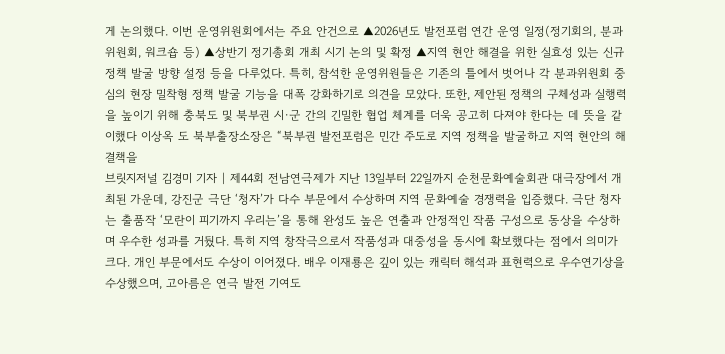게 논의했다. 이번 운영위원회에서는 주요 안건으로 ▲2026년도 발전포럼 연간 운영 일정(정기회의, 분과위원회, 워크숍 등) ▲상반기 정기총회 개최 시기 논의 및 확정 ▲지역 현안 해결을 위한 실효성 있는 신규 정책 발굴 방향 설정 등을 다루었다. 특히, 참석한 운영위원들은 기존의 틀에서 벗어나 각 분과위원회 중심의 현장 밀착형 정책 발굴 기능을 대폭 강화하기로 의견을 모았다. 또한, 제안된 정책의 구체성과 실행력을 높이기 위해 충북도 및 북부권 시·군 간의 긴밀한 협업 체계를 더욱 공고히 다져야 한다는 데 뜻을 같이했다 이상옥 도 북부출장소장은 “북부권 발전포럼은 민간 주도로 지역 정책을 발굴하고 지역 현안의 해결책을
브릿지저널 김경미 기자 | 제44회 전남연극제가 지난 13일부터 22일까지 순천문화예술회관 대극장에서 개최된 가운데, 강진군 극단 ‘청자’가 다수 부문에서 수상하며 지역 문화예술 경쟁력을 입증했다. 극단 청자는 출품작 ‘모란이 피기까지 우리는’을 통해 완성도 높은 연출과 안정적인 작품 구성으로 동상을 수상하며 우수한 성과를 거뒀다. 특히 지역 창작극으로서 작품성과 대중성을 동시에 확보했다는 점에서 의미가 크다. 개인 부문에서도 수상이 이어졌다. 배우 이재룡은 깊이 있는 캐릭터 해석과 표현력으로 우수연기상을 수상했으며, 고아름은 연극 발전 기여도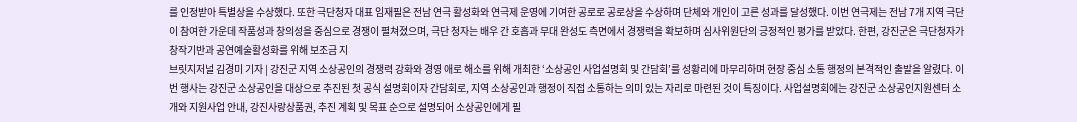를 인정받아 특별상을 수상했다. 또한 극단청자 대표 임재필은 전남 연극 활성화와 연극제 운영에 기여한 공로로 공로상을 수상하며 단체와 개인이 고른 성과를 달성했다. 이번 연극제는 전남 7개 지역 극단이 참여한 가운데 작품성과 창의성을 중심으로 경쟁이 펼쳐졌으며, 극단 청자는 배우 간 호흡과 무대 완성도 측면에서 경쟁력을 확보하며 심사위원단의 긍정적인 평가를 받았다. 한편, 강진군은 극단청자가 창작기반과 공연예술활성화를 위해 보조금 지
브릿지저널 김경미 기자 | 강진군 지역 소상공인의 경쟁력 강화와 경영 애로 해소를 위해 개최한 ‘소상공인 사업설명회 및 간담회’를 성황리에 마무리하며 현장 중심 소통 행정의 본격적인 출발을 알렸다. 이번 행사는 강진군 소상공인을 대상으로 추진된 첫 공식 설명회이자 간담회로, 지역 소상공인과 행정이 직접 소통하는 의미 있는 자리로 마련된 것이 특징이다. 사업설명회에는 강진군 소상공인지원센터 소개와 지원사업 안내, 강진사랑상품권, 추진 계획 및 목표 순으로 설명되어 소상공인에게 필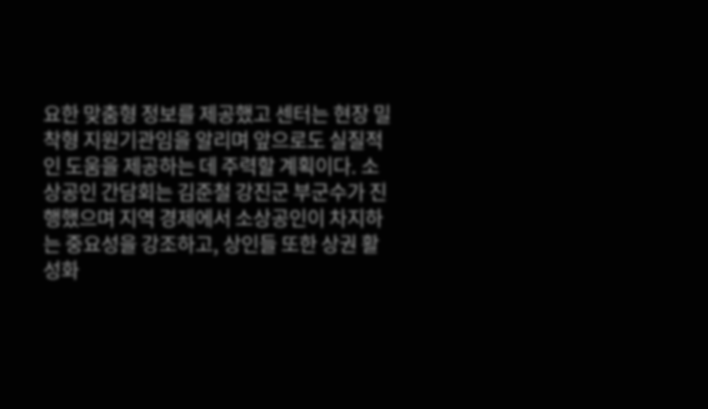요한 맞춤형 정보를 제공했고 센터는 현장 밀착형 지원기관임을 알리며 앞으로도 실질적인 도움을 제공하는 데 주력할 계획이다. 소상공인 간담회는 김준철 강진군 부군수가 진행했으며 지역 경제에서 소상공인이 차지하는 중요성을 강조하고, 상인들 또한 상권 활성화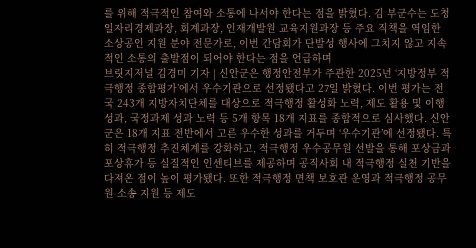를 위해 적극적인 참여와 소통에 나서야 한다는 점을 밝혔다. 김 부군수는 도청 일자리경제과장, 회계과장, 인재개발원 교육지원과장 등 주요 직책을 역임한 소상공인 지원 분야 전문가로, 이번 간담회가 단발성 행사에 그치지 않고 지속적인 소통의 출발점이 되어야 한다는 점을 언급하며
브릿지저널 김경미 기자 | 신안군은 행정안전부가 주관한 2025년 ‘지방정부 적극행정 종합평가’에서 우수기관으로 선정됐다고 27일 밝혔다. 이번 평가는 전국 243개 지방자치단체를 대상으로 적극행정 활성화 노력, 제도 활용 및 이행 성과, 국정과제 성과 노력 등 5개 항목 18개 지표를 종합적으로 심사했다. 신안군은 18개 지표 전반에서 고른 우수한 성과를 거두며 ‘우수기관’에 선정됐다. 특히 적극행정 추진체계를 강화하고, 적극행정 우수공무원 선발을 통해 포상금과 포상휴가 등 실질적인 인센티브를 제공하며 공직사회 내 적극행정 실천 기반을 다져온 점이 높이 평가됐다. 또한 적극행정 면책 보호관 운영과 적극행정 공무원 소송 지원 등 제도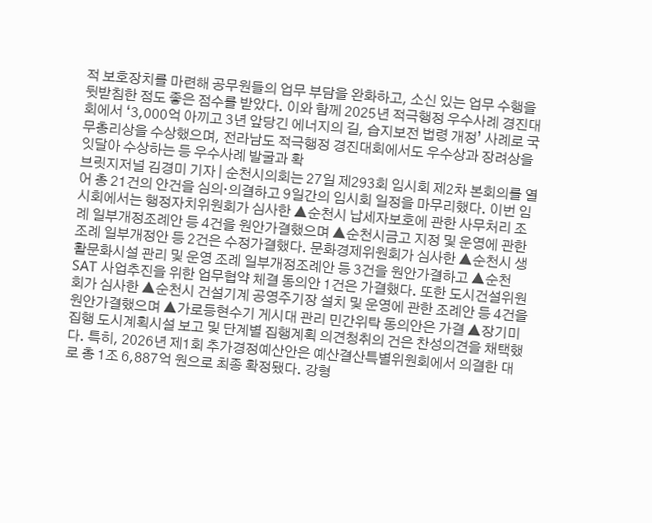적 보호장치를 마련해 공무원들의 업무 부담을 완화하고, 소신 있는 업무 수행을 뒷받침한 점도 좋은 점수를 받았다. 이와 함께 2025년 적극행정 우수사례 경진대회에서 ‘3,000억 아끼고 3년 앞당긴 에너지의 길, 습지보전 법령 개정’ 사례로 국무총리상을 수상했으며, 전라남도 적극행정 경진대회에서도 우수상과 장려상을 잇달아 수상하는 등 우수사례 발굴과 확
브릿지저널 김경미 기자 | 순천시의회는 27일 제293회 임시회 제2차 본회의를 열어 총 21건의 안건을 심의·의결하고 9일간의 임시회 일정을 마무리했다. 이번 임시회에서는 행정자치위원회가 심사한 ▲순천시 납세자보호에 관한 사무처리 조례 일부개정조례안 등 4건을 원안가결했으며 ▲순천시금고 지정 및 운영에 관한 조례 일부개정안 등 2건은 수정가결했다. 문화경제위원회가 심사한 ▲순천시 생활문화시설 관리 및 운영 조례 일부개정조례안 등 3건을 원안가결하고 ▲순천 SAT 사업추진을 위한 업무협약 체결 동의안 1건은 가결했다. 또한 도시건설위원회가 심사한 ▲순천시 건설기계 공영주기장 설치 및 운영에 관한 조례안 등 4건을 원안가결했으며 ▲가로등현수기 게시대 관리 민간위탁 동의안은 가결 ▲장기미집행 도시계획시설 보고 및 단계별 집행계획 의견청취의 건은 찬성의견을 채택했다. 특히, 2026년 제1회 추가경정예산안은 예산결산특별위원회에서 의결한 대로 총 1조 6,887억 원으로 최종 확정됐다. 강형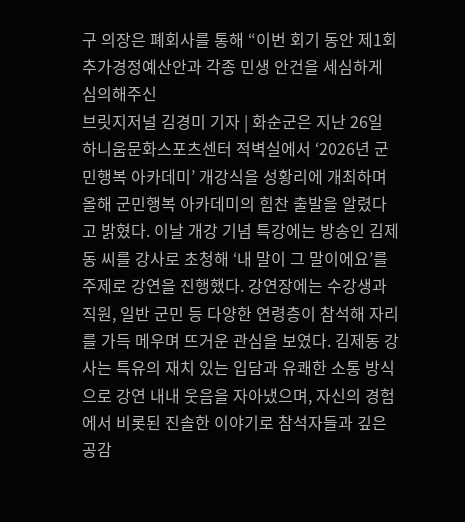구 의장은 폐회사를 통해 “이번 회기 동안 제1회 추가경정예산안과 각종 민생 안건을 세심하게 심의해주신
브릿지저널 김경미 기자 | 화순군은 지난 26일 하니움문화스포츠센터 적벽실에서 ‘2026년 군민행복 아카데미’ 개강식을 성황리에 개최하며 올해 군민행복 아카데미의 힘찬 출발을 알렸다고 밝혔다. 이날 개강 기념 특강에는 방송인 김제동 씨를 강사로 초청해 ‘내 말이 그 말이에요’를 주제로 강연을 진행했다. 강연장에는 수강생과 직원, 일반 군민 등 다양한 연령층이 참석해 자리를 가득 메우며 뜨거운 관심을 보였다. 김제동 강사는 특유의 재치 있는 입담과 유쾌한 소통 방식으로 강연 내내 웃음을 자아냈으며, 자신의 경험에서 비롯된 진솔한 이야기로 참석자들과 깊은 공감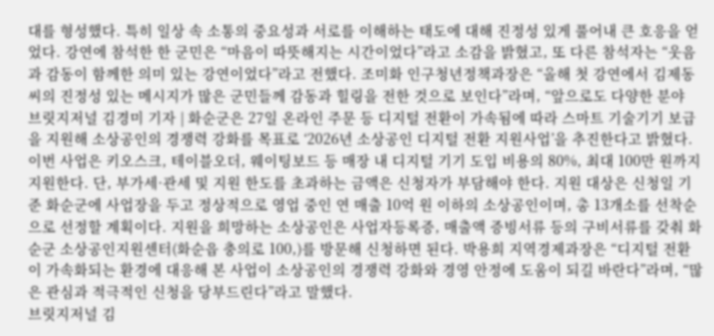대를 형성했다. 특히 일상 속 소통의 중요성과 서로를 이해하는 태도에 대해 진정성 있게 풀어내 큰 호응을 얻었다. 강연에 참석한 한 군민은 “마음이 따뜻해지는 시간이었다”라고 소감을 밝혔고, 또 다른 참석자는 “웃음과 감동이 함께한 의미 있는 강연이었다”라고 전했다. 조미화 인구청년정책과장은 “올해 첫 강연에서 김제동 씨의 진정성 있는 메시지가 많은 군민들께 감동과 힐링을 전한 것으로 보인다”라며, “앞으로도 다양한 분야
브릿지저널 김경미 기자 | 화순군은 27일 온라인 주문 등 디지털 전환이 가속됨에 따라 스마트 기술기기 보급을 지원해 소상공인의 경쟁력 강화를 목표로 ‘2026년 소상공인 디지털 전환 지원사업’을 추진한다고 밝혔다. 이번 사업은 키오스크, 테이블오더, 웨이팅보드 등 매장 내 디지털 기기 도입 비용의 80%, 최대 100만 원까지 지원한다. 단, 부가세·관세 및 지원 한도를 초과하는 금액은 신청자가 부담해야 한다. 지원 대상은 신청일 기준 화순군에 사업장을 두고 정상적으로 영업 중인 연 매출 10억 원 이하의 소상공인이며, 총 13개소를 선착순으로 선정할 계획이다. 지원을 희망하는 소상공인은 사업자등록증, 매출액 증빙서류 등의 구비서류를 갖춰 화순군 소상공인지원센터(화순읍 충의로 100,)를 방문해 신청하면 된다. 박용희 지역경제과장은 “디지털 전환이 가속화되는 환경에 대응해 본 사업이 소상공인의 경쟁력 강화와 경영 안정에 도움이 되길 바란다”라며, “많은 관심과 적극적인 신청을 당부드린다”라고 말했다.
브릿지저널 김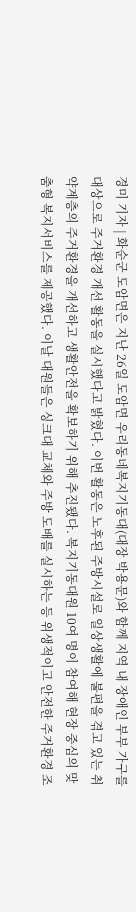경미 기자 | 화순군 도암면은 지난 26일 도암면 우리동네복지기동대(대장 박용문)와 함께 지역 내 장애인 부부 가구를 대상으로 주거환경 개선 활동을 실시했다고 밝혔다. 이번 활동은 노후된 주방시설로 일상생활에 불편을 겪고 있는 취약계층의 주거환경을 개선하고 생활안전을 확보하기 위해 추진됐다. 복지기동대원 10여 명이 참여해 현장 중심의 맞춤형 복지서비스를 제공했다. 이날 대원들은 싱크대 교체와 주방 도배를 실시하는 등 위생적이고 안전한 주거환경 조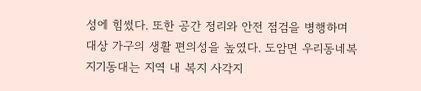성에 힘썼다. 또한 공간 정리와 안전 점검을 병행하며 대상 가구의 생활 편의성을 높였다. 도암면 우리동네복지기동대는 지역 내 복지 사각지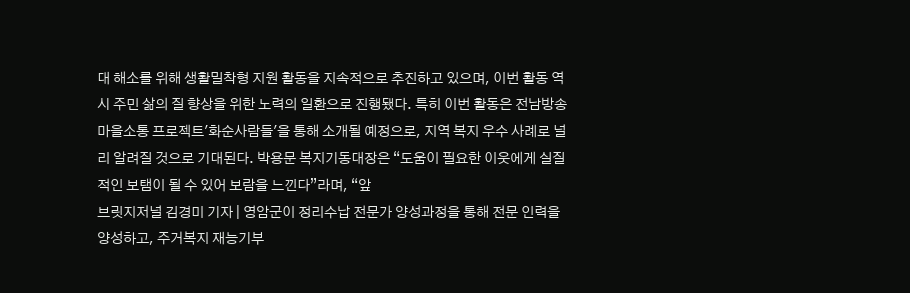대 해소를 위해 생활밀착형 지원 활동을 지속적으로 추진하고 있으며, 이번 활동 역시 주민 삶의 질 향상을 위한 노력의 일환으로 진행됐다. 특히 이번 활동은 전남방송 마을소통 프로젝트'화순사람들'을 통해 소개될 예정으로, 지역 복지 우수 사례로 널리 알려질 것으로 기대된다. 박용문 복지기동대장은 “도움이 필요한 이웃에게 실질적인 보탬이 될 수 있어 보람을 느낀다”라며, “앞
브릿지저널 김경미 기자 | 영암군이 정리수납 전문가 양성과정을 통해 전문 인력을 양성하고, 주거복지 재능기부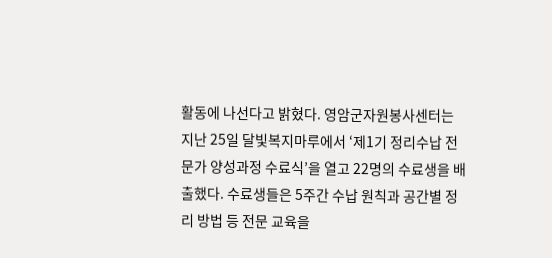활동에 나선다고 밝혔다. 영암군자원봉사센터는 지난 25일 달빛복지마루에서 ‘제1기 정리수납 전문가 양성과정 수료식’을 열고 22명의 수료생을 배출했다. 수료생들은 5주간 수납 원칙과 공간별 정리 방법 등 전문 교육을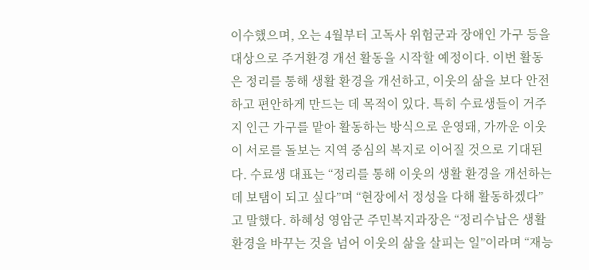이수했으며, 오는 4월부터 고독사 위험군과 장애인 가구 등을 대상으로 주거환경 개선 활동을 시작할 예정이다. 이번 활동은 정리를 통해 생활 환경을 개선하고, 이웃의 삶을 보다 안전하고 편안하게 만드는 데 목적이 있다. 특히 수료생들이 거주지 인근 가구를 맡아 활동하는 방식으로 운영돼, 가까운 이웃이 서로를 돌보는 지역 중심의 복지로 이어질 것으로 기대된다. 수료생 대표는 “정리를 통해 이웃의 생활 환경을 개선하는 데 보탬이 되고 싶다”며 “현장에서 정성을 다해 활동하겠다”고 말했다. 하혜성 영암군 주민복지과장은 “정리수납은 생활 환경을 바꾸는 것을 넘어 이웃의 삶을 살피는 일”이라며 “재능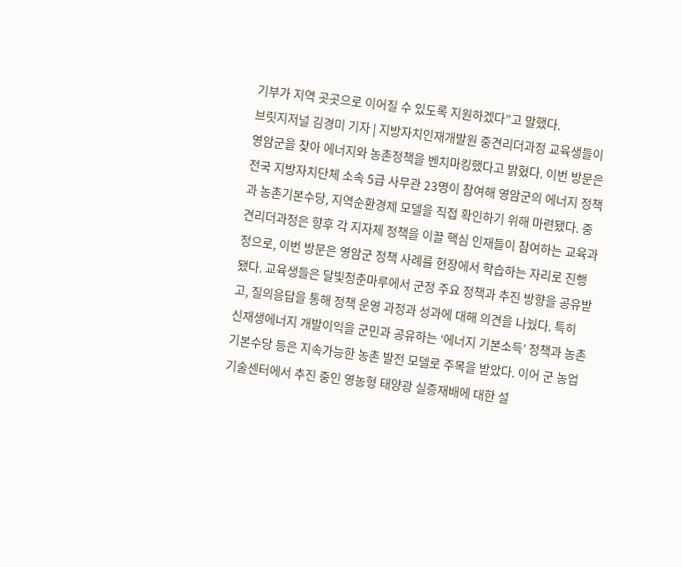기부가 지역 곳곳으로 이어질 수 있도록 지원하겠다”고 말했다.
브릿지저널 김경미 기자 | 지방자치인재개발원 중견리더과정 교육생들이 영암군을 찾아 에너지와 농촌정책을 벤치마킹했다고 밝혔다. 이번 방문은 전국 지방자치단체 소속 5급 사무관 23명이 참여해 영암군의 에너지 정책과 농촌기본수당, 지역순환경제 모델을 직접 확인하기 위해 마련됐다. 중견리더과정은 향후 각 지자체 정책을 이끌 핵심 인재들이 참여하는 교육과정으로, 이번 방문은 영암군 정책 사례를 현장에서 학습하는 자리로 진행됐다. 교육생들은 달빛청춘마루에서 군정 주요 정책과 추진 방향을 공유받고, 질의응답을 통해 정책 운영 과정과 성과에 대해 의견을 나눴다. 특히 신재생에너지 개발이익을 군민과 공유하는 ‘에너지 기본소득’ 정책과 농촌기본수당 등은 지속가능한 농촌 발전 모델로 주목을 받았다. 이어 군 농업기술센터에서 추진 중인 영농형 태양광 실증재배에 대한 설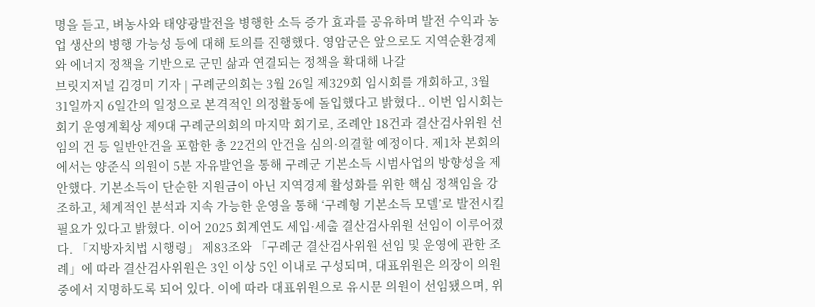명을 듣고, 벼농사와 태양광발전을 병행한 소득 증가 효과를 공유하며 발전 수익과 농업 생산의 병행 가능성 등에 대해 토의를 진행했다. 영암군은 앞으로도 지역순환경제와 에너지 정책을 기반으로 군민 삶과 연결되는 정책을 확대해 나갈
브릿지저널 김경미 기자 | 구례군의회는 3월 26일 제329회 임시회를 개회하고, 3월 31일까지 6일간의 일정으로 본격적인 의정활동에 돌입했다고 밝혔다.. 이번 임시회는 회기 운영계획상 제9대 구례군의회의 마지막 회기로, 조례안 18건과 결산검사위원 선임의 건 등 일반안건을 포함한 총 22건의 안건을 심의·의결할 예정이다. 제1차 본회의에서는 양준식 의원이 5분 자유발언을 통해 구례군 기본소득 시범사업의 방향성을 제안했다. 기본소득이 단순한 지원금이 아닌 지역경제 활성화를 위한 핵심 정책임을 강조하고, 체계적인 분석과 지속 가능한 운영을 통해 ‘구례형 기본소득 모델’로 발전시킬 필요가 있다고 밝혔다. 이어 2025 회계연도 세입·세출 결산검사위원 선임이 이루어졌다. 「지방자치법 시행령」 제83조와 「구례군 결산검사위원 선임 및 운영에 관한 조례」에 따라 결산검사위원은 3인 이상 5인 이내로 구성되며, 대표위원은 의장이 의원 중에서 지명하도록 되어 있다. 이에 따라 대표위원으로 유시문 의원이 선임됐으며, 위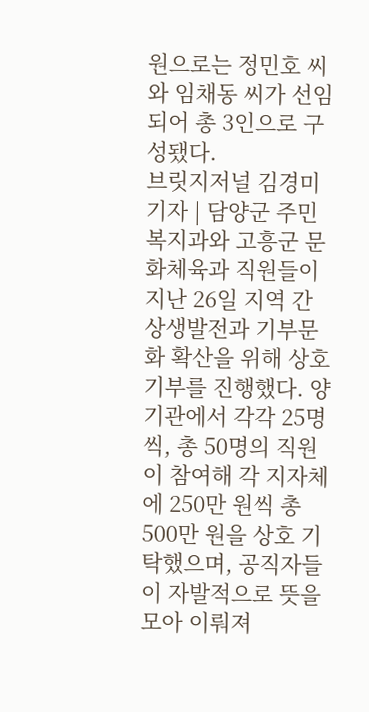원으로는 정민호 씨와 임채동 씨가 선임되어 총 3인으로 구성됐다.
브릿지저널 김경미 기자 | 담양군 주민복지과와 고흥군 문화체육과 직원들이 지난 26일 지역 간 상생발전과 기부문화 확산을 위해 상호 기부를 진행했다. 양 기관에서 각각 25명씩, 총 50명의 직원이 참여해 각 지자체에 250만 원씩 총 500만 원을 상호 기탁했으며, 공직자들이 자발적으로 뜻을 모아 이뤄져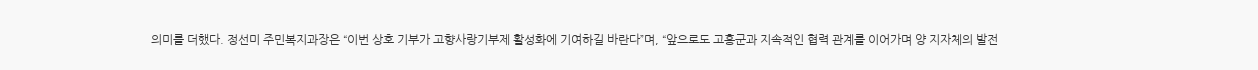의미를 더했다. 정선미 주민복지과장은 “이번 상호 기부가 고향사랑기부제 활성화에 기여하길 바란다”며, “앞으로도 고흥군과 지속적인 협력 관계를 이어가며 양 지자체의 발전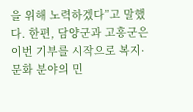을 위해 노력하겠다”고 말했다. 한편, 담양군과 고흥군은 이번 기부를 시작으로 복지·문화 분야의 민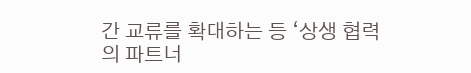간 교류를 확대하는 등 ‘상생 협력의 파트너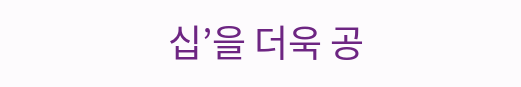십’을 더욱 공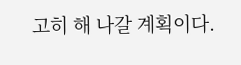고히 해 나갈 계획이다.